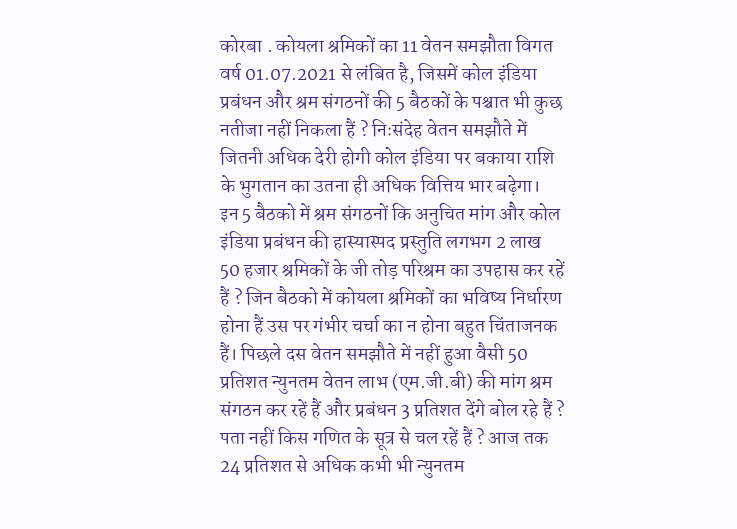कोरबा . कोयला श्रमिकों का 11 वेतन समझौता विगत वर्ष 01.07.2021 से लंबित है, जिसमें कोल इंडिया प्रबंधन और श्रम संगठनों की 5 बैठकों के पश्चात भी कुछ नतीजा नहीं निकला हैं ? निःसंदेह वेतन समझौते में जितनी अधिक देरी होगी कोल इंडिया पर बकाया राशि के भुगतान का उतना ही अधिक वित्तिय भार बढ़ेगा।
इन 5 बैठको में श्रम संगठनों कि अनुचित मांग और कोल इंडिया प्रबंधन की हास्यास्पद प्रस्तुति लगभग 2 लाख 50 हजार श्रमिकों के जी तोड़ परिश्रम का उपहास कर रहें हैं ? जिन बैठको में कोयला श्रमिकों का भविष्य निर्धारण होना हैं उस पर गंभीर चर्चा का न होना बहुत चिंताजनक हैं। पिछले दस वेतन समझौते में नहीं हुआ वैसी 50 प्रतिशत न्युनतम वेतन लाभ (एम.जी.बी) की मांग श्रम संगठन कर रहें हैं और प्रबंधन 3 प्रतिशत देंगे बोल रहे हैं ? पता नहीं किस गणित के सूत्र से चल रहें हैं ? आज तक 24 प्रतिशत से अधिक कभी भी न्युनतम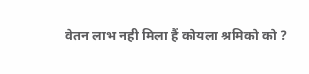वेतन लाभ नही मिला हैं कोयला श्रमिको को ?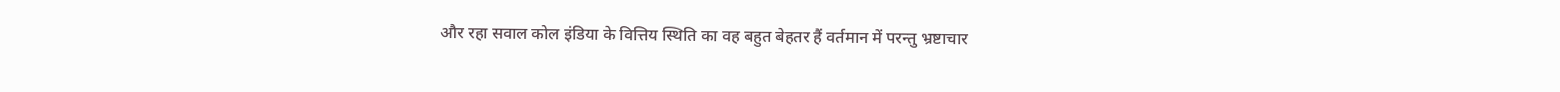और रहा सवाल कोल इंडिया के वित्तिय स्थिति का वह बहुत बेहतर हैं वर्तमान में परन्तु भ्रष्टाचार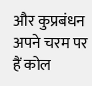और कुप्रबंधन अपने चरम पर हैं कोल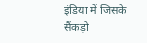इंडिया में जिसके सैंकड़ो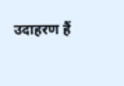उदाहरण हैं